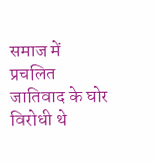समाज में प्रचलित जातिवाद के घोर विरोधी थे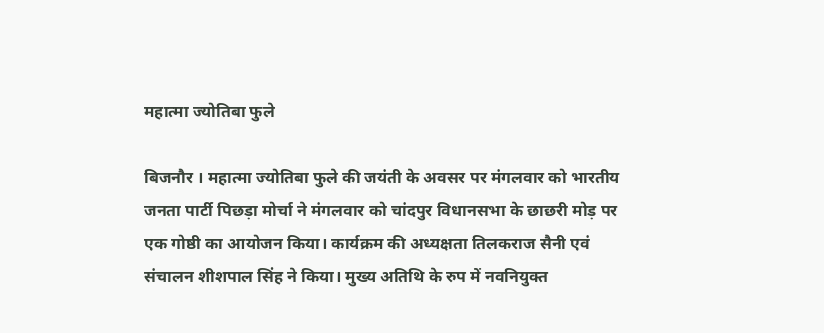महात्मा ज्योतिबा फुले

बिजनौर । महात्मा ज्योतिबा फुले की जयंती के अवसर पर मंगलवार को भारतीय जनता पार्टी पिछड़ा मोर्चा ने मंगलवार को चांदपुर विधानसभा के छाछरी मोड़ पर एक गोष्ठी का आयोजन किया। कार्यक्रम की अध्यक्षता तिलकराज सैनी एवं संचालन शीशपाल सिंह ने किया। मुख्य अतिथि के रुप में नवनियुक्त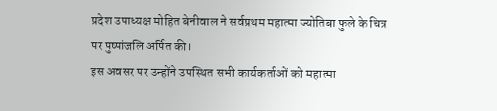प्रदेश उपाध्यक्ष मोहित बेनीवाल ने सर्वप्रथम महात्मा ज्योतिबा फुले के चित्र पर पुष्पांजलि अर्पित की।
इस अवसर पर उन्होंने उपस्थित सभी कार्यकर्ताओं को महात्मा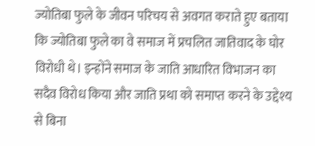ज्योतिबा फुले के जीवन परिचय से अवगत कराते हुए बताया कि ज्योतिबा फुले का वे समाज में प्रचलित जातिवाद के घोर विरोधी थे। इन्होंने समाज के जाति आधारित विभाजन का सदैव विरोध किया और जाति प्रथा को समाप्त करने के उद्देश्य से बिना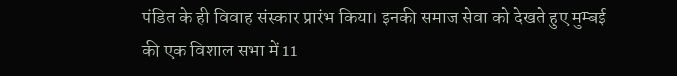पंडित के ही विवाह संस्कार प्रारंभ किया। इनकी समाज सेवा को देखते हुए मुम्बई की एक विशाल सभा में 11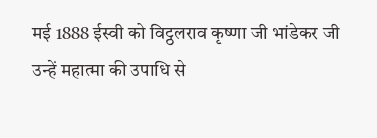मई 1888 ईस्वी को विट्ठलराव कृष्णा जी भांडेकर जी उन्हें महात्मा की उपाधि से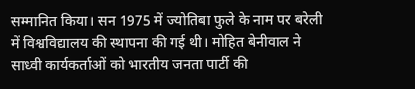सम्मानित किया। सन 1975 में ज्योतिबा फुले के नाम पर बरेली में विश्वविद्यालय की स्थापना की गई थी। मोहित बेनीवाल ने साध्वी कार्यकर्ताओं को भारतीय जनता पार्टी की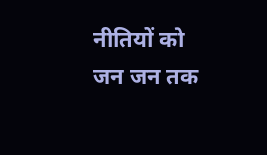नीतियों को जन जन तक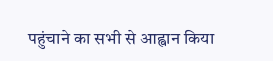पहुंचाने का सभी से आह्वान किया